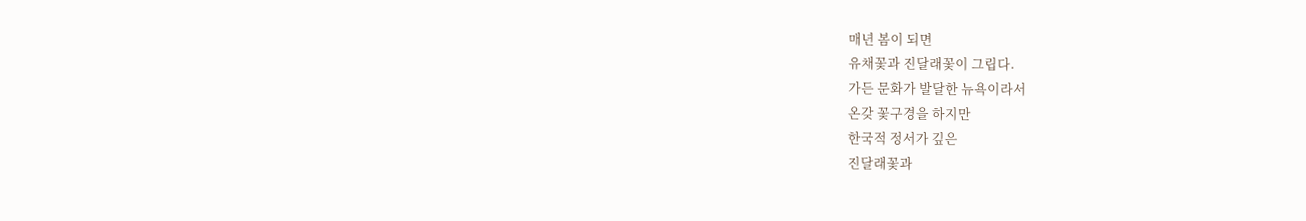매년 봄이 되면
유채꽃과 진달래꽃이 그립다.
가든 문화가 발달한 뉴욕이라서
온갖 꽃구경을 하지만
한국적 정서가 깊은
진달래꽃과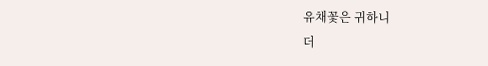유채꽃은 귀하니
더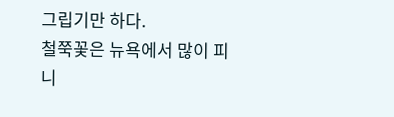그립기만 하다.
철쭉꽃은 뉴욕에서 많이 피니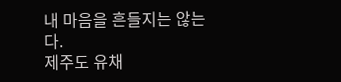내 마음을 흔들지는 않는다.
제주도 유채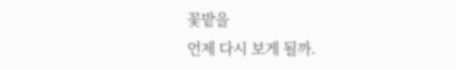꽃밭을
언제 다시 보게 될까.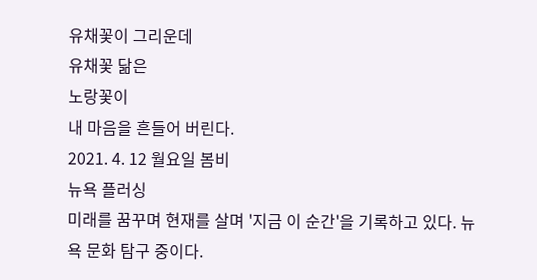유채꽃이 그리운데
유채꽃 닮은
노랑꽃이
내 마음을 흔들어 버린다.
2021. 4. 12 월요일 봄비
뉴욕 플러싱
미래를 꿈꾸며 현재를 살며 '지금 이 순간'을 기록하고 있다. 뉴욕 문화 탐구 중이다.